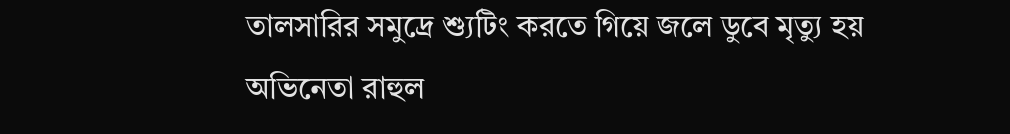তালসারির সমুদ্রে শ্যুটিং করতে গিয়ে জলে ডুবে মৃত্যু হয় অভিনেতা রাহুল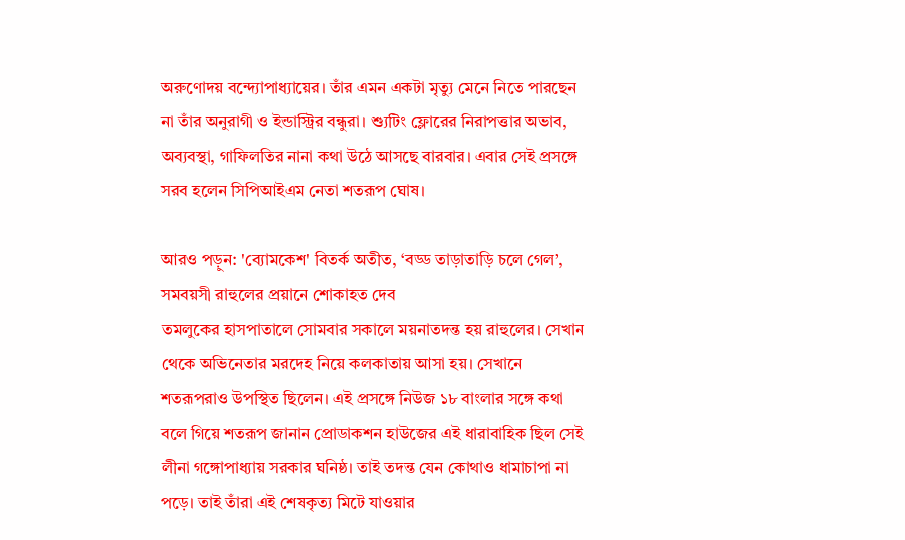অরুণোদয় বন্দ্যোপাধ্যায়ের। তাঁর এমন একটা মৃত্যু মেনে নিতে পারছেন না তাঁর অনুরাগী ও ইন্ডাস্ট্রির বন্ধুরা। শ্যুটিং ফ্লোরের নিরাপত্তার অভাব, অব্যবস্থা, গাফিলতির নানা কথা উঠে আসছে বারবার। এবার সেই প্রসঙ্গে সরব হলেন সিপিআইএম নেতা শতরূপ ঘোষ।

আরও পড়ুন: 'ব্যোমকেশ' বিতর্ক অতীত, ‘বড্ড তাড়াতাড়ি চলে গেল’, সমবয়সী রাহুলের প্রয়ানে শোকাহত দেব
তমলুকের হাসপাতালে সোমবার সকালে ময়নাতদন্ত হয় রাহুলের। সেখান থেকে অভিনেতার মরদেহ নিয়ে কলকাতায় আসা হয়। সেখানে শতরূপরাও উপস্থিত ছিলেন। এই প্রসঙ্গে নিউজ ১৮ বাংলার সঙ্গে কথা বলে গিয়ে শতরূপ জানান প্রোডাকশন হাউজের এই ধারাবাহিক ছিল সেই লীনা গঙ্গোপাধ্যায় সরকার ঘনিষ্ঠ। তাই তদন্ত যেন কোথাও ধামাচাপা না পড়ে। তাই তাঁরা এই শেষকৃত্য মিটে যাওয়ার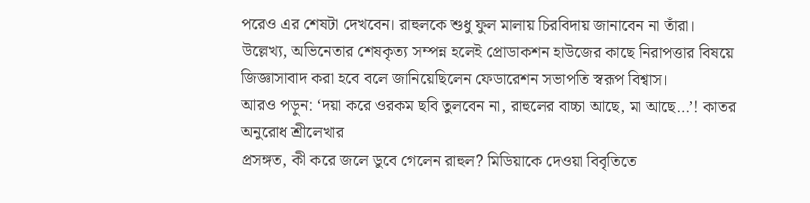পরেও এর শেষটা দেখবেন। রাহুলকে শুধু ফুল মালায় চিরবিদায় জানাবেন না তাঁরা।
উল্লেখ্য, অভিনেতার শেষকৃত্য সম্পন্ন হলেই প্রোডাকশন হাউজের কাছে নিরাপত্তার বিষয়ে জিজ্ঞাসাবাদ করা হবে বলে জানিয়েছিলেন ফেডারেশন সভাপতি স্বরূপ বিশ্বাস।
আরও পড়ুন: ‘দয়া করে ওরকম ছবি তুলবেন না, রাহুলের বাচ্চা আছে, মা আছে…’! কাতর অনুরোধ শ্রীলেখার
প্রসঙ্গত, কী করে জলে ডুবে গেলেন রাহুল? মিডিয়াকে দেওয়া বিবৃতিতে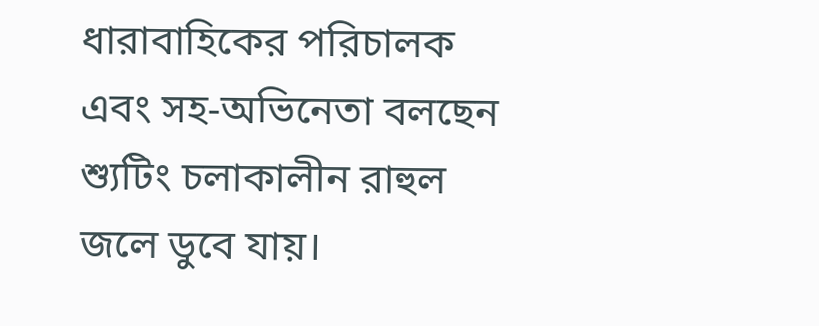ধারাবাহিকের পরিচালক এবং সহ-অভিনেতা বলছেন শ্যুটিং চলাকালীন রাহুল জলে ডুবে যায়।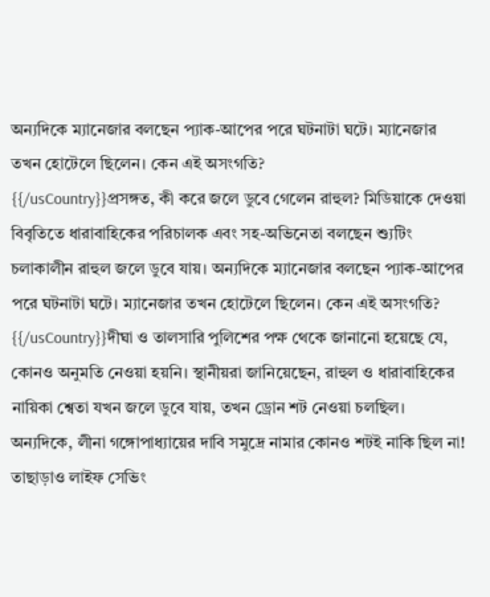অন্যদিকে ম্যানেজার বলছেন প্যাক-আপের পরে ঘটনাটা ঘটে। ম্যানেজার তখন হোটেলে ছিলেন। কেন এই অসংগতি?
{{/usCountry}}প্রসঙ্গত, কী করে জলে ডুবে গেলেন রাহুল? মিডিয়াকে দেওয়া বিবৃতিতে ধারাবাহিকের পরিচালক এবং সহ-অভিনেতা বলছেন শ্যুটিং চলাকালীন রাহুল জলে ডুবে যায়। অন্যদিকে ম্যানেজার বলছেন প্যাক-আপের পরে ঘটনাটা ঘটে। ম্যানেজার তখন হোটেলে ছিলেন। কেন এই অসংগতি?
{{/usCountry}}দীঘা ও তালসারি পুলিশের পক্ষ থেকে জানানো হয়েছে যে, কোনও অনুমতি নেওয়া হয়নি। স্থানীয়রা জানিয়েছেন, রাহুল ও ধারাবাহিকের নায়িকা শ্বেতা যখন জলে ডুবে যায়, তখন ড্রোন শট নেওয়া চলছিল। অন্যদিকে, লীনা গঙ্গোপাধ্যায়ের দাবি সমুদ্রে নামার কোনও শটই নাকি ছিল না!
তাছাড়াও লাইফ সেভিং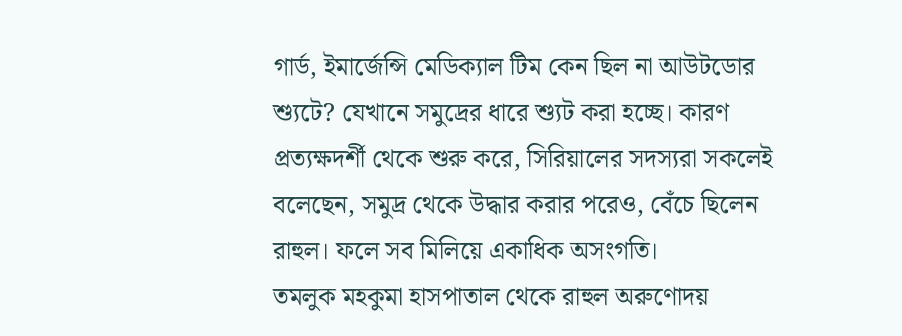গার্ড, ইমার্জেন্সি মেডিক্যাল টিম কেন ছিল না আউটডোর শ্যুটে? যেখানে সমুদ্রের ধারে শ্যুট করা হচ্ছে। কারণ প্রত্যক্ষদর্শী থেকে শুরু করে, সিরিয়ালের সদস্যরা সকলেই বলেছেন, সমুদ্র থেকে উদ্ধার করার পরেও, বেঁচে ছিলেন রাহুল। ফলে সব মিলিয়ে একাধিক অসংগতি।
তমলুক মহকুমা হাসপাতাল থেকে রাহুল অরুণোদয়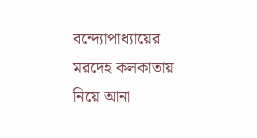বন্দ্যোপাধ্যায়ের মরদেহ কলকাতায় নিয়ে আনা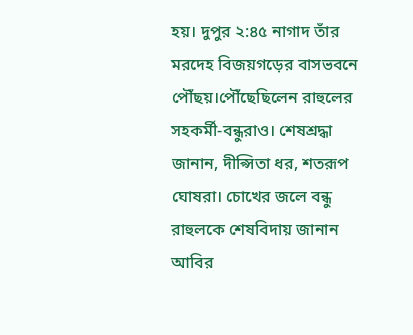হয়। দুপুর ২:৪৫ নাগাদ তাঁর মরদেহ বিজয়গড়ের বাসভবনে পৌঁছয়।পৌঁছেছিলেন রাহুলের সহকর্মী-বন্ধুরাও। শেষশ্রদ্ধা জানান, দীপ্সিতা ধর, শতরূপ ঘোষরা। চোখের জলে বন্ধু রাহুলকে শেষবিদায় জানান আবির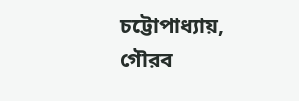চট্টোপাধ্যায়, গৌরব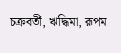চক্রবর্তী, ঋদ্ধিমা, রূপম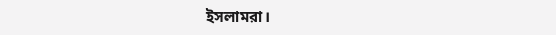ইসলামরা।